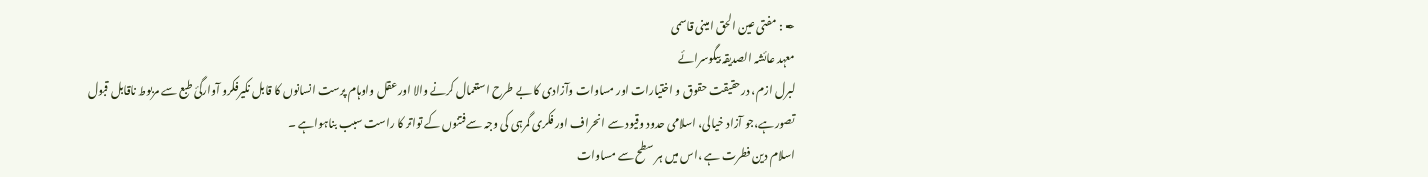✒ : مفتی عین الحق امینی قاسمی
معہد عائشہ الصدیقہ بیگوسرائے
لبرل ازم، درحقیقت حقوق و اختیارات اور مساوات وآزادی کا بے طرح استعمال کرنے والا اور عقل واوہام پرست انسانوں کا قابل نکیرفکرو آوارگئ طبع سے مربوط ناقابل قبول تصورہے،جو آزاد خیالی، اسلامی حدود وقیود سے انحراف اور فکری گمرہی کی وجہ سےفتنوں کے تواتر کا راست سبب بناہواہے ۔
اسلام دین فطرت ہے ،اس میں ہر سطح سے مساوات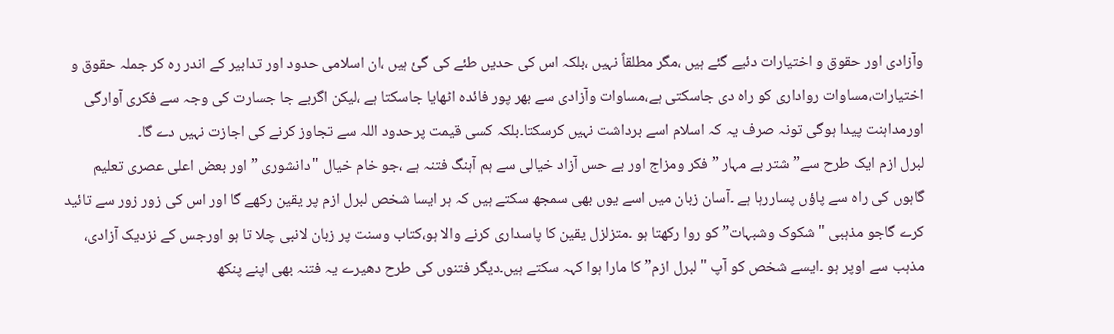وآزادی اور حقوق و اختیارات دئیے گئے ہیں ،مگر مطلقاً نہیں ،بلکہ اس کی حدیں طئے کی گئ ہیں ،ان اسلامی حدود اور تدابیر کے اندر رہ کر جملہ حقوق و اختیارات،مساوات رواداری کو راہ دی جاسکتی ہے،مساوات وآزادی سے بھر پور فائدہ اٹھایا جاسکتا ہے ،لیکن اگربے جا جسارت کی وجہ سے فکری آوارگی اورمداہنت پیدا ہوگی تونہ صرف یہ کہ اسلام اسے برداشت نہیں کرسکتا۔بلکہ کسی قیمت پرحدود اللہ سے تجاوز کرنے کی اجازت نہیں دے گا۔
لبرل ازم ایک طرح سے” شتر بے مہار ” فکر ومزاج اور بے حس آزاد خیالی سے ہم آہنگ فتنہ ہے ،جو خام خیال "دانشوری ” اور بعض اعلی عصری تعلیم گاہوں کی راہ سے پاؤں پساررہا ہے ۔آسان زبان میں اسے یوں بھی سمجھ سکتے ہیں کہ ہر ایسا شخص لبرل ازم پر یقین رکھے گا اور اس کی زور زور سے تائید کرے گاجو مذہبی "شکوک وشبہات” کو روا رکھتا ہو ۔متزلزل یقین کا پاسداری کرنے والا ہو،کتاب وسنت پر زبان لانبی چلا تا ہو اورجس کے نزدیک آزادی، مذہب سے اوپر ہو ۔ایسے شخص کو آپ "لبرل ازم” کا مارا ہوا کہہ سکتے ہیں۔دیگر فتنوں کی طرح دھیرے یہ فتنہ بھی اپنے پنکھ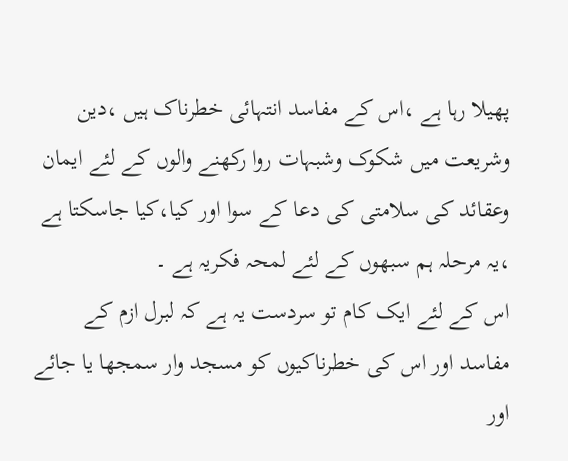پھیلا رہا ہے ،اس کے مفاسد انتہائی خطرناک ہیں ،دین وشریعت میں شکوک وشبہات روا رکھنے والوں کے لئے ایمان وعقائد کی سلامتی کی دعا کے سوا اور کیا،کیا جاسکتا ہے ،یہ مرحلہ ہم سبھوں کے لئے لمحہ فکریہ ہے ۔
اس کے لئے ایک کام تو سردست یہ ہے کہ لبرل ازم کے مفاسد اور اس کی خطرناکیوں کو مسجد وار سمجھا یا جائے اور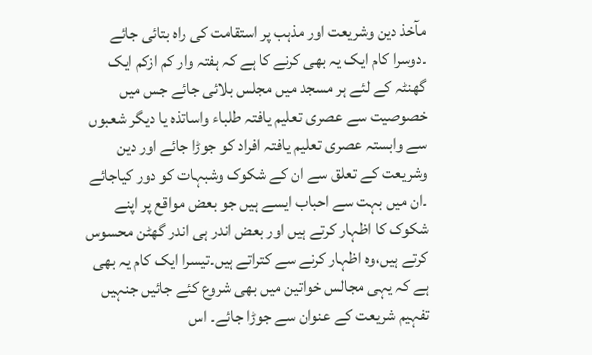مآخذ دین وشریعت اور مذہب پر استقامت کی راہ بتائی جائے ۔دوسرا کام ایک یہ بھی کرنے کا ہے کہ ہفتہ وار کم ازکم ایک گھنٹہ کے لئے ہر مسجد میں مجلس بلائی جائے جس میں خصوصیت سے عصری تعلیم یافتہ طلباء واساتذہ یا دیگر شعبوں سے وابستہ عصری تعلیم یافتہ افراد کو جوڑا جائے اور دین وشریعت کے تعلق سے ان کے شکوک وشبہات کو دور کیاجائے ۔ان میں بہت سے احباب ایسے ہیں جو بعض مواقع پر اپنے شکوک کا اظہار کرتے ہیں اور بعض اندر ہی اندر گھٹن محسوس کرتے ہیں،وہ اظہار کرنے سے کتراتے ہیں۔تیسرا ایک کام یہ بھی ہے کہ یہی مجالس خواتین میں بھی شروع کئے جائیں جنہیں تفہیم شریعت کے عنوان سے جوڑا جائے۔ اس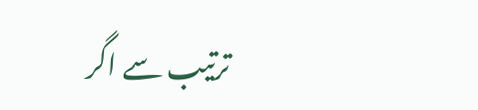ترتیب سے اگر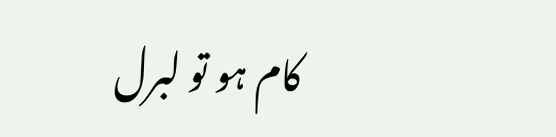کام ہو تو لبرل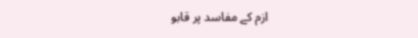ازم کے مفاسد پر قابو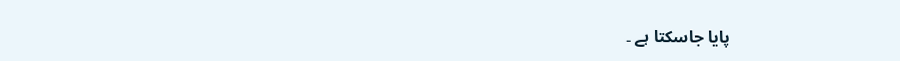پایا جاسکتا ہے ۔